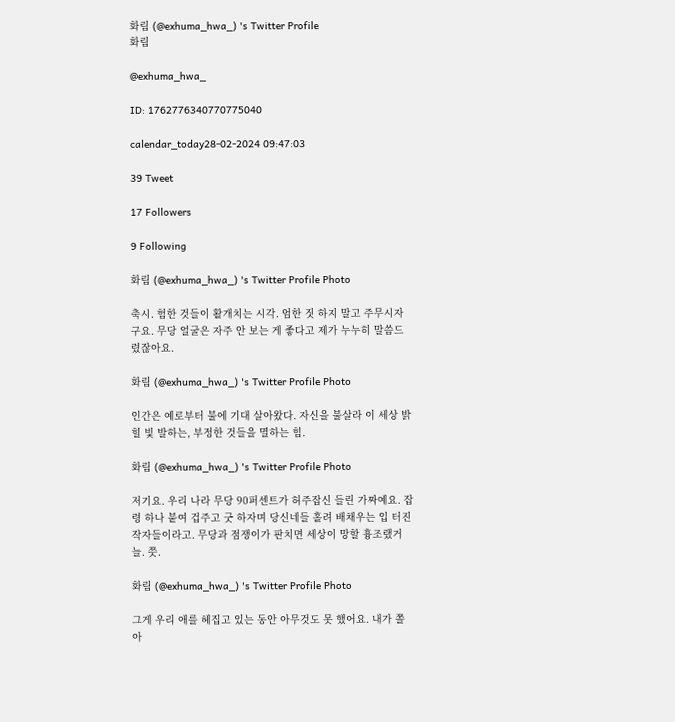화림 (@exhuma_hwa_) 's Twitter Profile
화림

@exhuma_hwa_

ID: 1762776340770775040

calendar_today28-02-2024 09:47:03

39 Tweet

17 Followers

9 Following

화림 (@exhuma_hwa_) 's Twitter Profile Photo

축시. 험한 것들이 활개치는 시각. 엄한 짓 하지 말고 주무시자구요. 무당 얼굴은 자주 안 보는 게 좋다고 제가 누누히 말씀드렸잖아요.

화림 (@exhuma_hwa_) 's Twitter Profile Photo

인간은 예로부터 불에 기대 살아왔다. 자신을 불살라 이 세상 밝힐 빛 발하는, 부정한 것들을 멸하는 힘.

화림 (@exhuma_hwa_) 's Twitter Profile Photo

저기요. 우리 나라 무당 90퍼센트가 허주잡신 들린 가짜예요. 잡령 하나 붙여 겁주고 굿 하자며 당신네들 홀려 배채우는 입 터진 작자들이라고. 무당과 점쟁이가 판치면 세상이 망할 흉조랬거늘. 쯧.

화림 (@exhuma_hwa_) 's Twitter Profile Photo

그게 우리 애를 헤집고 있는 동안 아무것도 못 했어요. 내가 쫄아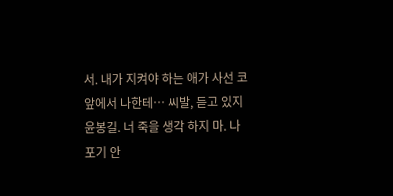서. 내가 지켜야 하는 애가 사선 코앞에서 나한테… 씨발, 듣고 있지 윤봉길. 너 죽을 생각 하지 마. 나 포기 안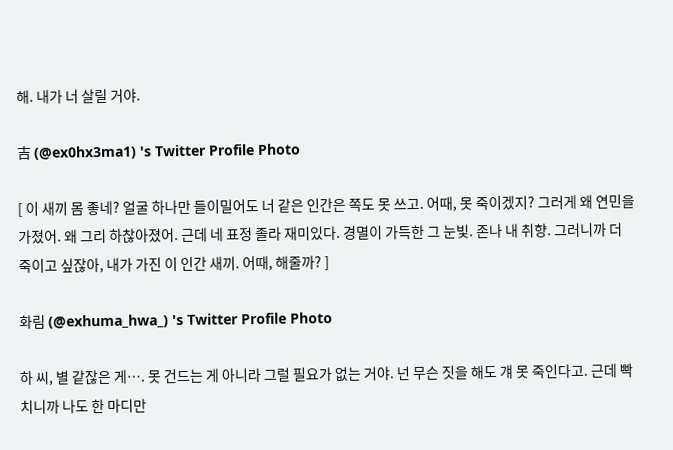해. 내가 너 살릴 거야.

吉 (@ex0hx3ma1) 's Twitter Profile Photo

[ 이 새끼 몸 좋네? 얼굴 하나만 들이밀어도 너 같은 인간은 쪽도 못 쓰고. 어때, 못 죽이겠지? 그러게 왜 연민을 가졌어. 왜 그리 하찮아졌어. 근데 네 표정 졸라 재미있다. 경멸이 가득한 그 눈빛. 존나 내 취향. 그러니까 더 죽이고 싶잖아, 내가 가진 이 인간 새끼. 어때, 해줄까? ]

화림 (@exhuma_hwa_) 's Twitter Profile Photo

하 씨, 별 같잖은 게…. 못 건드는 게 아니라 그럴 필요가 없는 거야. 넌 무슨 짓을 해도 걔 못 죽인다고. 근데 빡치니까 나도 한 마디만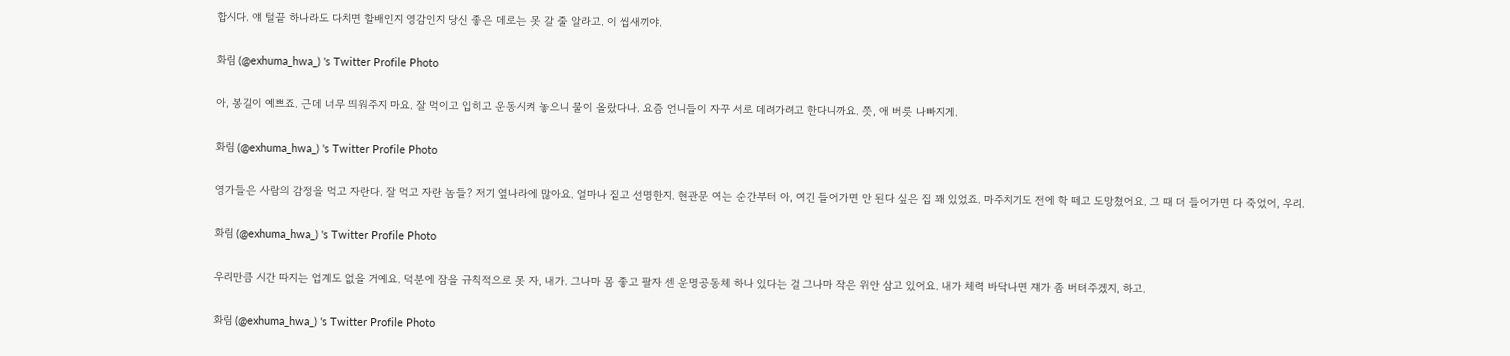합시다. 얘 털끝 하나라도 다치면 할배인지 영감인지 당신 좋은 데로는 못 갈 줄 알라고. 이 씹새끼야.

화림 (@exhuma_hwa_) 's Twitter Profile Photo

아, 봉길이 예쁘죠. 근데 너무 띄워주지 마요. 잘 먹이고 입히고 운동시켜 놓으니 물이 올랐다나. 요즘 언니들이 자꾸 서로 데려가려고 한다니까요. 쯧, 애 버릇 나빠지게.

화림 (@exhuma_hwa_) 's Twitter Profile Photo

영가들은 사람의 감정을 먹고 자란다. 잘 먹고 자란 놈들? 저기 옆나라에 많아요. 얼마나 짙고 선명한지. 현관문 여는 순간부터 아, 여긴 들어가면 안 된다 싶은 집 꽤 있었죠. 마주치기도 전에 학 떼고 도망쳤어요. 그 때 더 들어가면 다 죽었어, 우리.

화림 (@exhuma_hwa_) 's Twitter Profile Photo

우리만큼 시간 따지는 업계도 없을 거예요. 덕분에 잠을 규칙적으로 못 자, 내가. 그나마 몸 좋고 팔자 센 운명공동체 하나 있다는 걸 그나마 작은 위안 삼고 있어요. 내가 체력 바닥나면 쟤가 좀 버텨주겠지, 하고.

화림 (@exhuma_hwa_) 's Twitter Profile Photo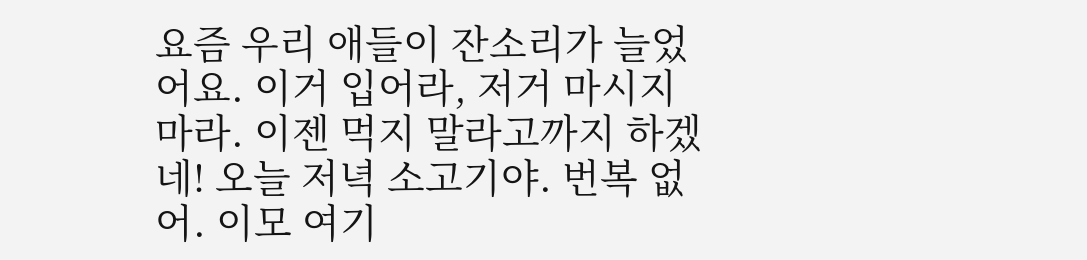요즘 우리 애들이 잔소리가 늘었어요. 이거 입어라, 저거 마시지 마라. 이젠 먹지 말라고까지 하겠네! 오늘 저녁 소고기야. 번복 없어. 이모 여기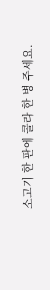소고기 한 판에 콜라 한 병 주세요.